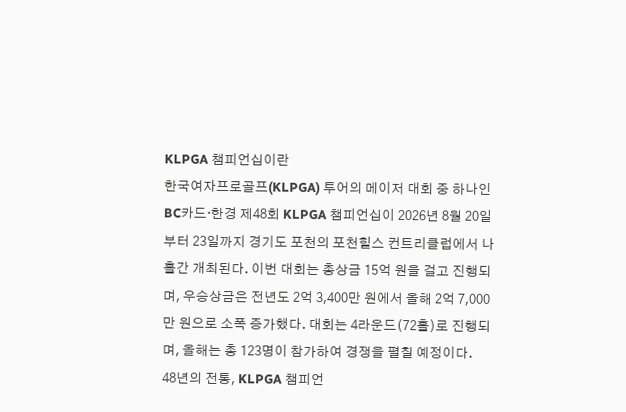KLPGA 챔피언십이란
한국여자프로골프(KLPGA) 투어의 메이저 대회 중 하나인 BC카드·한경 제48회 KLPGA 챔피언십이 2026년 8월 20일부터 23일까지 경기도 포천의 포천힐스 컨트리클럽에서 나흘간 개최된다. 이번 대회는 총상금 15억 원을 걸고 진행되며, 우승상금은 전년도 2억 3,400만 원에서 올해 2억 7,000만 원으로 소폭 증가했다. 대회는 4라운드(72홀)로 진행되며, 올해는 총 123명이 참가하여 경쟁을 펼칠 예정이다.
48년의 전통, KLPGA 챔피언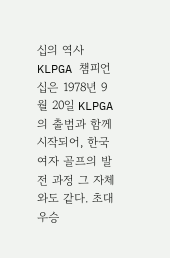십의 역사
KLPGA 챔피언십은 1978년 9월 20일 KLPGA의 출범과 함께 시작되어, 한국 여자 골프의 발전 과정 그 자체와도 같다. 초대 우승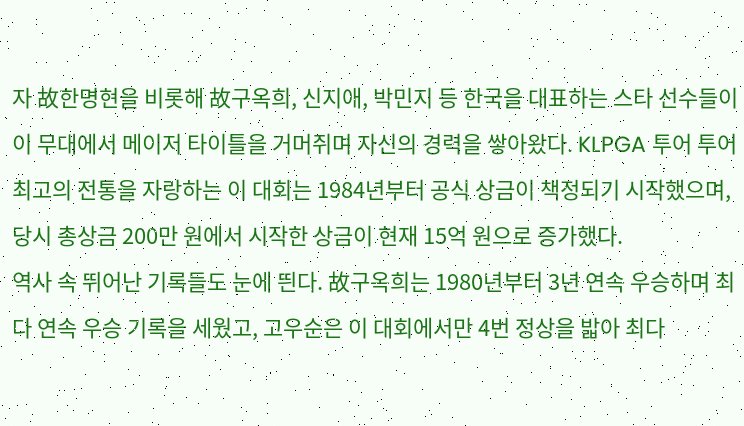자 故한명현을 비롯해 故구옥희, 신지애, 박민지 등 한국을 대표하는 스타 선수들이 이 무대에서 메이저 타이틀을 거머쥐며 자신의 경력을 쌓아왔다. KLPGA 투어 투어 최고의 전통을 자랑하는 이 대회는 1984년부터 공식 상금이 책정되기 시작했으며, 당시 총상금 200만 원에서 시작한 상금이 현재 15억 원으로 증가했다.
역사 속 뛰어난 기록들도 눈에 띈다. 故구옥희는 1980년부터 3년 연속 우승하며 최다 연속 우승 기록을 세웠고, 고우순은 이 대회에서만 4번 정상을 밟아 최다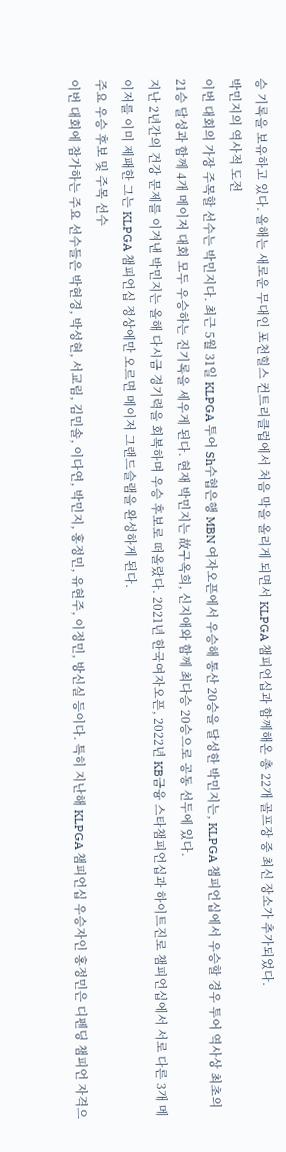승 기록을 보유하고 있다. 올해는 새로운 무대인 포천힐스 컨트리클럽에서 처음 막을 올리게 되면서 KLPGA 챔피언십과 함께해온 총 22개 골프장 중 최신 장소가 추가되었다.
박민지의 역사적 도전
이번 대회의 가장 주목할 선수는 박민지다. 최근 5월 31일 KLPGA 투어 Sh수협은행 MBN 여자오픈에서 우승해 통산 20승을 달성한 박민지는, KLPGA 챔피언십에서 우승할 경우 투어 역사상 최초의 21승 달성과 함께 4개 메이저 대회 모두 우승하는 진기록을 세우게 된다. 현재 박민지는 故구옥희, 신지애와 함께 최다승 20승으로 공동 선두에 있다.
지난 2년간의 건강 문제를 이겨낸 박민지는 올해 다시금 경기력을 회복하며 우승 후보로 떠올랐다. 2021년 한국여자오픈, 2022년 KB금융 스타챔피언십과 하이트진로 챔피언십에서 서로 다른 3개 메이저를 이미 제패한 그는 KLPGA 챔피언십 정상에만 오르면 메이저 그랜드슬램을 완성하게 된다.
주요 우승 후보 및 주목 선수
이번 대회에 참가하는 주요 선수들은 박현경, 박성현, 서교림, 김민솔, 이다연, 박민지, 홍정민, 유현주, 이정민, 방신실 등이다. 특히 지난해 KLPGA 챔피언십 우승자인 홍정민은 디펜딩 챔피언 자격으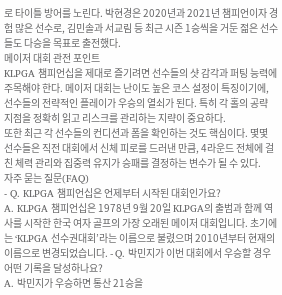로 타이틀 방어를 노린다. 박현경은 2020년과 2021년 챔피언이자 경험 많은 선수로, 김민솔과 서교림 등 최근 시즌 1승씩을 거둔 젊은 선수들도 다승을 목표로 출전했다.
메이저 대회 관전 포인트
KLPGA 챔피언십을 제대로 즐기려면 선수들의 샷 감각과 퍼팅 능력에 주목해야 한다. 메이저 대회는 난이도 높은 코스 설정이 특징이기에, 선수들의 전략적인 플레이가 우승의 열쇠가 된다. 특히 각 홀의 공략 지점을 정확히 읽고 리스크를 관리하는 지략이 중요하다.
또한 최근 각 선수들의 컨디션과 폼을 확인하는 것도 핵심이다. 몇몇 선수들은 직전 대회에서 신체 피로를 드러낸 만큼, 4라운드 전체에 걸친 체력 관리와 집중력 유지가 승패를 결정하는 변수가 될 수 있다.
자주 묻는 질문(FAQ)
- Q. KLPGA 챔피언십은 언제부터 시작된 대회인가요?
A. KLPGA 챔피언십은 1978년 9월 20일 KLPGA의 출범과 함께 역사를 시작한 한국 여자 골프의 가장 오래된 메이저 대회입니다. 초기에는 ‘KLPGA 선수권대회’라는 이름으로 불렸으며 2010년부터 현재의 이름으로 변경되었습니다. - Q. 박민지가 이번 대회에서 우승할 경우 어떤 기록을 달성하나요?
A. 박민지가 우승하면 통산 21승을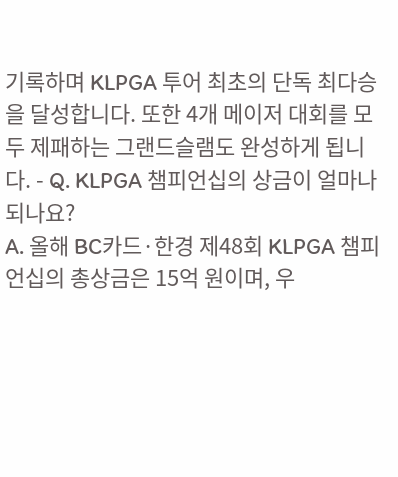기록하며 KLPGA 투어 최초의 단독 최다승을 달성합니다. 또한 4개 메이저 대회를 모두 제패하는 그랜드슬램도 완성하게 됩니다. - Q. KLPGA 챔피언십의 상금이 얼마나 되나요?
A. 올해 BC카드·한경 제48회 KLPGA 챔피언십의 총상금은 15억 원이며, 우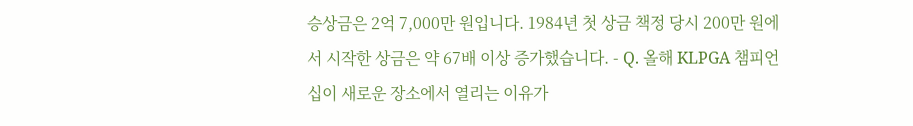승상금은 2억 7,000만 원입니다. 1984년 첫 상금 책정 당시 200만 원에서 시작한 상금은 약 67배 이상 증가했습니다. - Q. 올해 KLPGA 챔피언십이 새로운 장소에서 열리는 이유가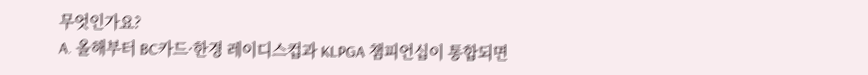무엇인가요?
A. 올해부터 BC카드·한경 레이디스컵과 KLPGA 챔피언십이 통합되면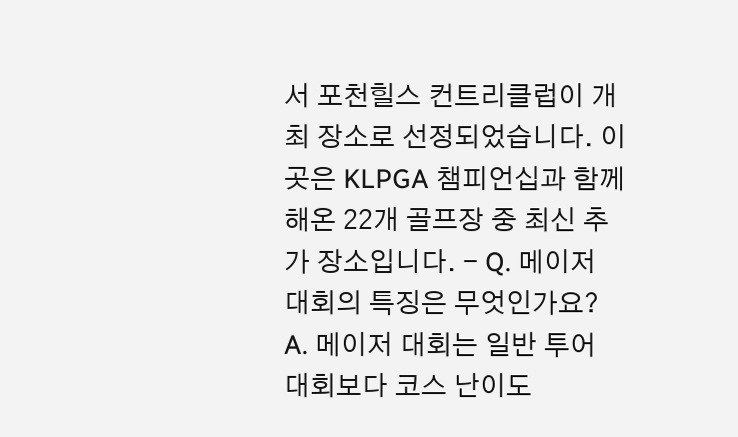서 포천힐스 컨트리클럽이 개최 장소로 선정되었습니다. 이곳은 KLPGA 챔피언십과 함께해온 22개 골프장 중 최신 추가 장소입니다. - Q. 메이저 대회의 특징은 무엇인가요?
A. 메이저 대회는 일반 투어 대회보다 코스 난이도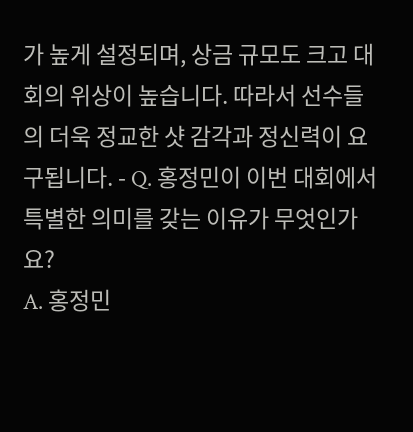가 높게 설정되며, 상금 규모도 크고 대회의 위상이 높습니다. 따라서 선수들의 더욱 정교한 샷 감각과 정신력이 요구됩니다. - Q. 홍정민이 이번 대회에서 특별한 의미를 갖는 이유가 무엇인가요?
A. 홍정민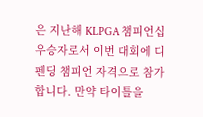은 지난해 KLPGA 챔피언십 우승자로서 이번 대회에 디펜딩 챔피언 자격으로 참가합니다. 만약 타이틀을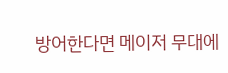방어한다면 메이저 무대에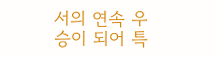서의 연속 우승이 되어 특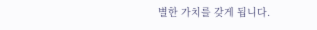별한 가치를 갖게 됩니다.